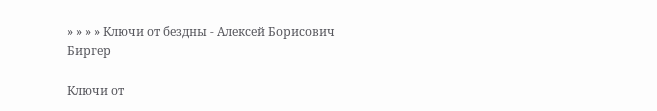» » » » Ключи от бездны - Алексей Борисович Биргер

Ключи от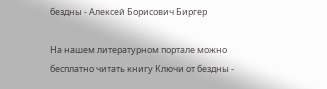бездны - Алексей Борисович Биргер

На нашем литературном портале можно бесплатно читать книгу Ключи от бездны -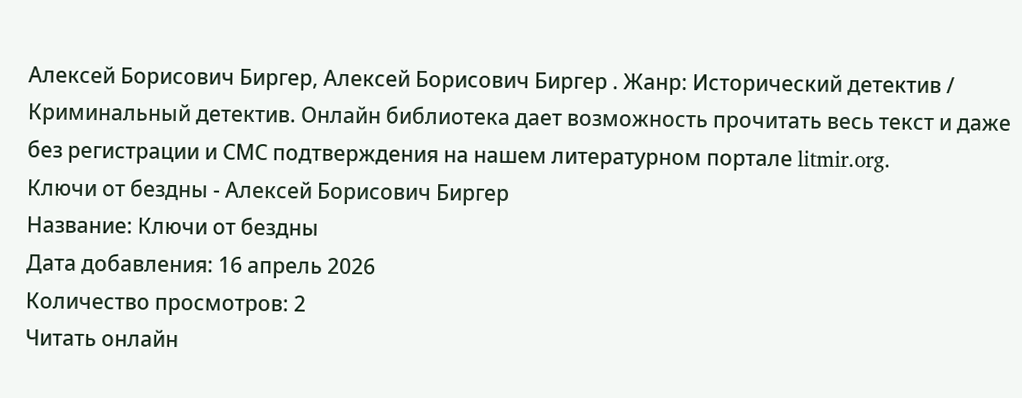Алексей Борисович Биргер, Алексей Борисович Биргер . Жанр: Исторический детектив / Криминальный детектив. Онлайн библиотека дает возможность прочитать весь текст и даже без регистрации и СМС подтверждения на нашем литературном портале litmir.org.
Ключи от бездны - Алексей Борисович Биргер
Название: Ключи от бездны
Дата добавления: 16 апрель 2026
Количество просмотров: 2
Читать онлайн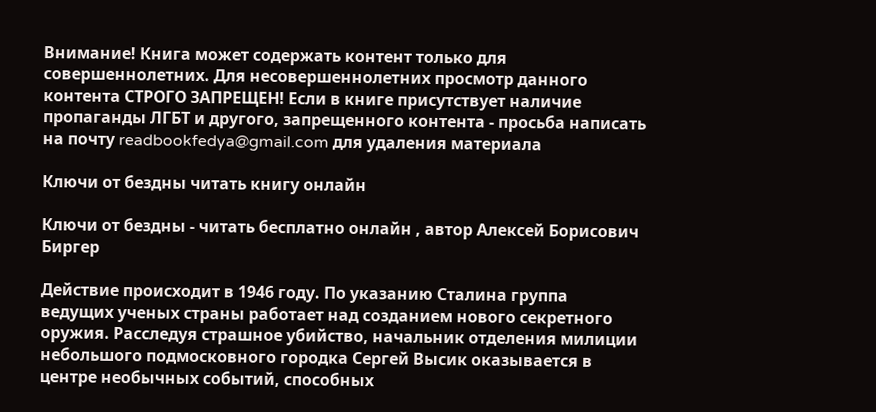Внимание! Книга может содержать контент только для совершеннолетних. Для несовершеннолетних просмотр данного контента СТРОГО ЗАПРЕЩЕН! Если в книге присутствует наличие пропаганды ЛГБТ и другого, запрещенного контента - просьба написать на почту readbookfedya@gmail.com для удаления материала

Ключи от бездны читать книгу онлайн

Ключи от бездны - читать бесплатно онлайн , автор Алексей Борисович Биргер

Действие происходит в 1946 году. По указанию Сталина группа ведущих ученых страны работает над созданием нового секретного оружия. Расследуя страшное убийство, начальник отделения милиции небольшого подмосковного городка Сергей Высик оказывается в центре необычных событий, способных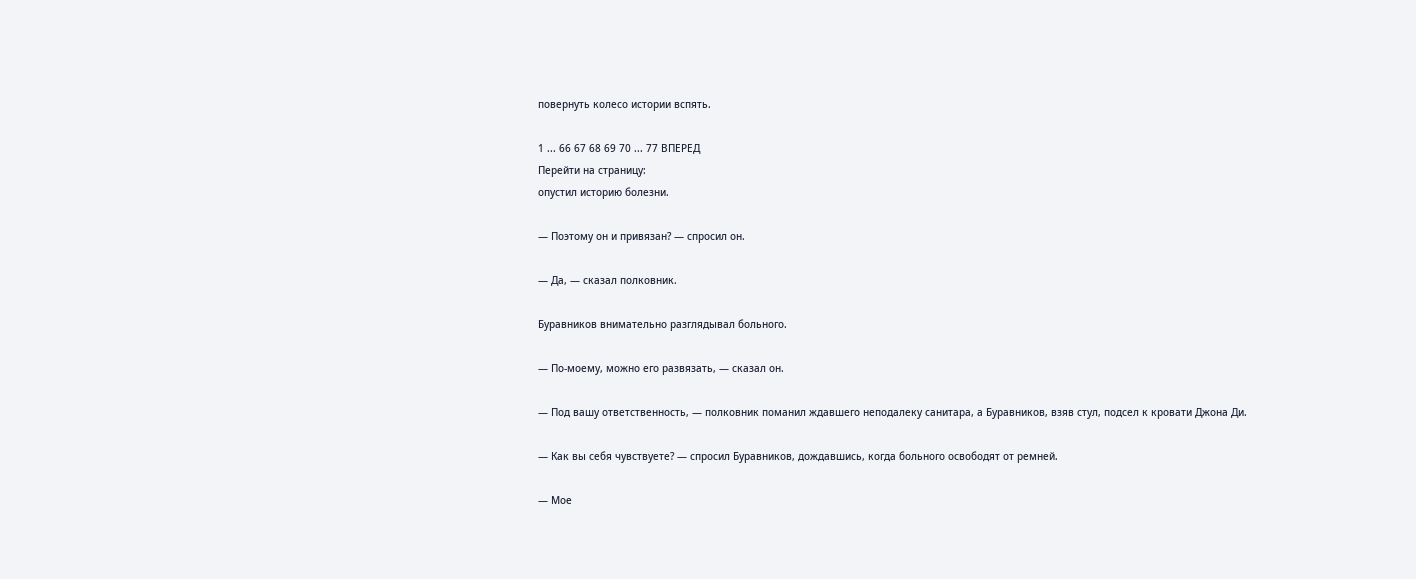повернуть колесо истории вспять.

1 ... 66 67 68 69 70 ... 77 ВПЕРЕД
Перейти на страницу:
опустил историю болезни.

— Поэтому он и привязан? — спросил он.

— Да, — сказал полковник.

Буравников внимательно разглядывал больного.

— По-моему, можно его развязать, — сказал он.

— Под вашу ответственность, — полковник поманил ждавшего неподалеку санитара, а Буравников, взяв стул, подсел к кровати Джона Ди.

— Как вы себя чувствуете? — спросил Буравников, дождавшись, когда больного освободят от ремней.

— Мое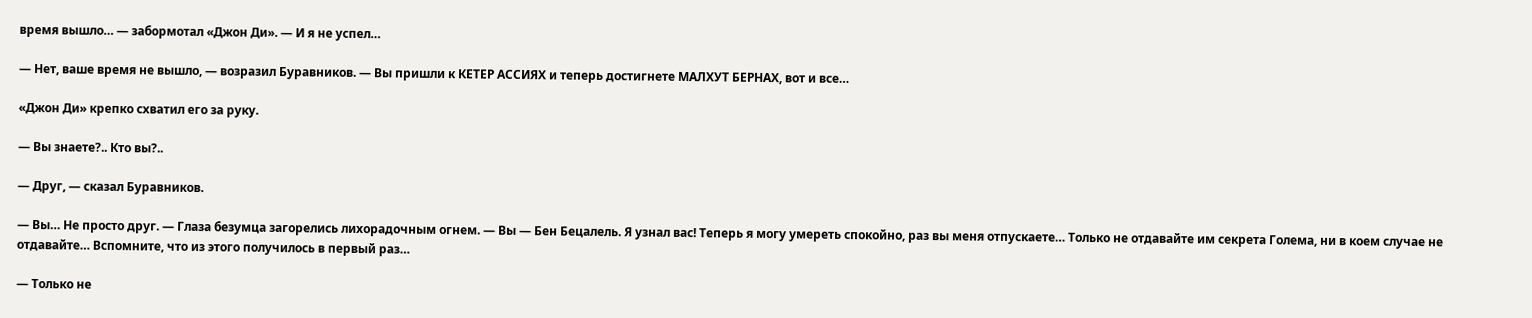время вышло… — забормотал «Джон Ди». — И я не успел…

— Нет, ваше время не вышло, — возразил Буравников. — Вы пришли к КЕТЕР АССИЯХ и теперь достигнете МАЛХУТ БЕРНАХ, вот и все…

«Джон Ди» крепко схватил его за руку.

— Вы знаете?.. Кто вы?..

— Друг, — сказал Буравников.

— Вы… Не просто друг. — Глаза безумца загорелись лихорадочным огнем. — Вы — Бен Бецалель. Я узнал вас! Теперь я могу умереть спокойно, раз вы меня отпускаете… Только не отдавайте им секрета Голема, ни в коем случае не отдавайте… Вспомните, что из этого получилось в первый раз…

— Только не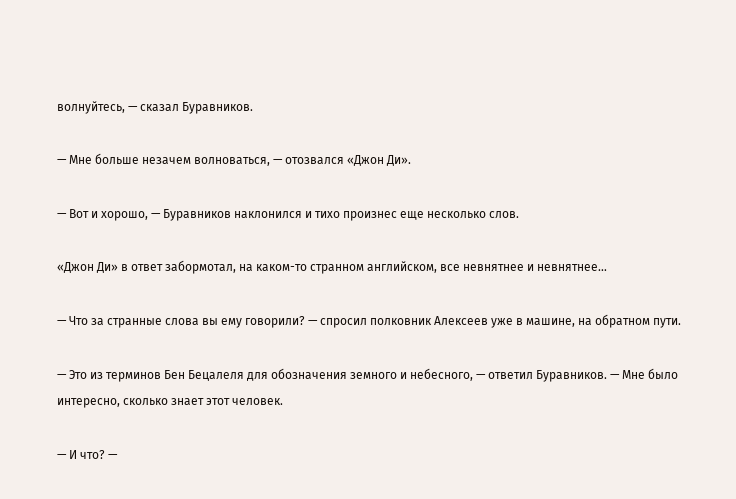волнуйтесь, — сказал Буравников.

— Мне больше незачем волноваться, — отозвался «Джон Ди».

— Вот и хорошо, — Буравников наклонился и тихо произнес еще несколько слов.

«Джон Ди» в ответ забормотал, на каком-то странном английском, все невнятнее и невнятнее…

— Что за странные слова вы ему говорили? — спросил полковник Алексеев уже в машине, на обратном пути.

— Это из терминов Бен Бецалеля для обозначения земного и небесного, — ответил Буравников. — Мне было интересно, сколько знает этот человек.

— И что? —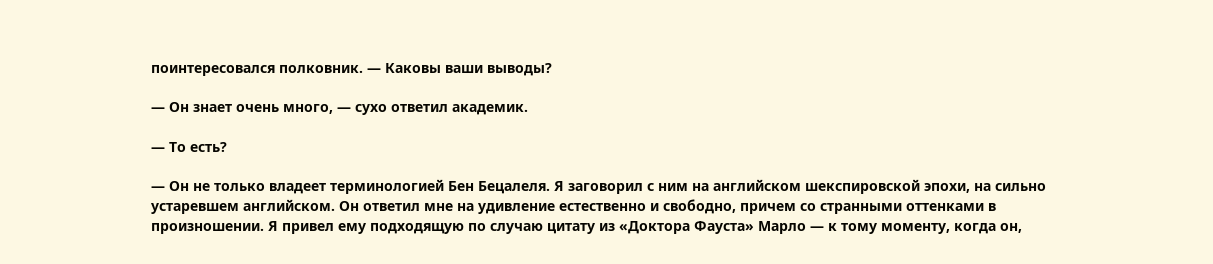поинтересовался полковник. — Каковы ваши выводы?

— Он знает очень много, — сухо ответил академик.

— То есть?

— Он не только владеет терминологией Бен Бецалеля. Я заговорил с ним на английском шекспировской эпохи, на сильно устаревшем английском. Он ответил мне на удивление естественно и свободно, причем со странными оттенками в произношении. Я привел ему подходящую по случаю цитату из «Доктора Фауста» Марло — к тому моменту, когда он,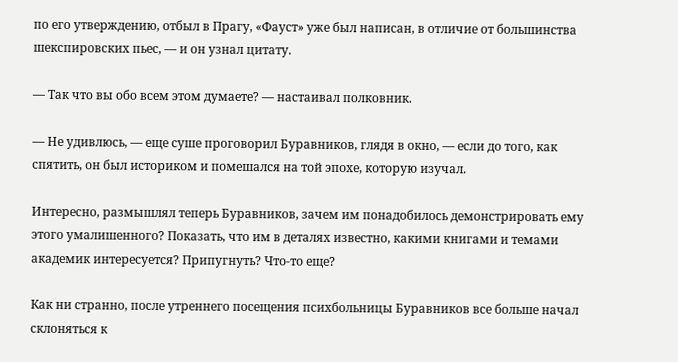по его утверждению, отбыл в Прагу, «Фауст» уже был написан, в отличие от большинства шекспировских пьес, — и он узнал цитату.

— Так что вы обо всем этом думаете? — настаивал полковник.

— Не удивлюсь, — еще суше проговорил Буравников, глядя в окно, — если до того, как спятить, он был историком и помешался на той эпохе, которую изучал.

Интересно, размышлял теперь Буравников, зачем им понадобилось демонстрировать ему этого умалишенного? Показать, что им в деталях известно, какими книгами и темами академик интересуется? Припугнуть? Что-то еще?

Как ни странно, после утреннего посещения психбольницы Буравников все больше начал склоняться к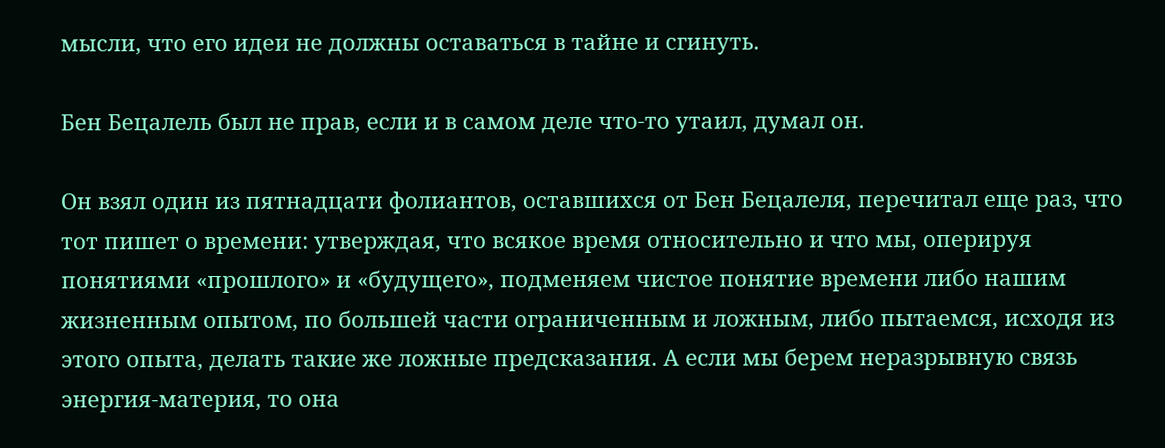мысли, что его идеи не должны оставаться в тайне и сгинуть.

Бен Бецалель был не прав, если и в самом деле что-то утаил, думал он.

Он взял один из пятнадцати фолиантов, оставшихся от Бен Бецалеля, перечитал еще раз, что тот пишет о времени: утверждая, что всякое время относительно и что мы, оперируя понятиями «прошлого» и «будущего», подменяем чистое понятие времени либо нашим жизненным опытом, по большей части ограниченным и ложным, либо пытаемся, исходя из этого опыта, делать такие же ложные предсказания. А если мы берем неразрывную связь энергия-материя, то она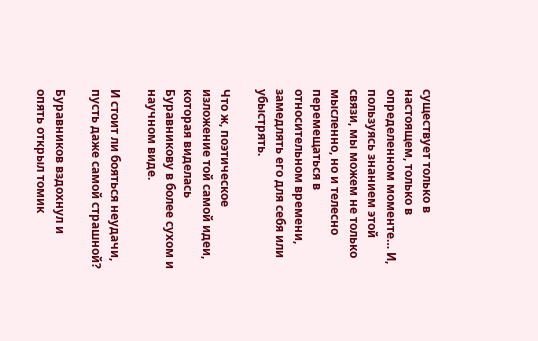существует только в настоящем, только в определенном моменте… И, пользуясь знанием этой связи, мы можем не только мысленно, но и телесно перемещаться в относительном времени, замедлять его для себя или убыстрять.

Что ж, поэтическое изложение той самой идеи, которая виделась Буравникову в более сухом и научном виде.

И стоит ли бояться неудачи, пусть даже самой страшной?

Буравников вздохнул и опять открыл томик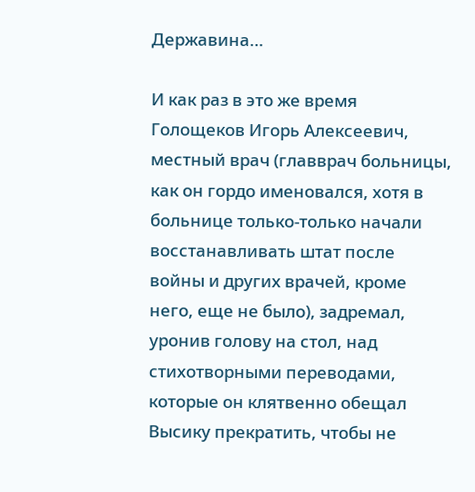Державина…

И как раз в это же время Голощеков Игорь Алексеевич, местный врач (главврач больницы, как он гордо именовался, хотя в больнице только-только начали восстанавливать штат после войны и других врачей, кроме него, еще не было), задремал, уронив голову на стол, над стихотворными переводами, которые он клятвенно обещал Высику прекратить, чтобы не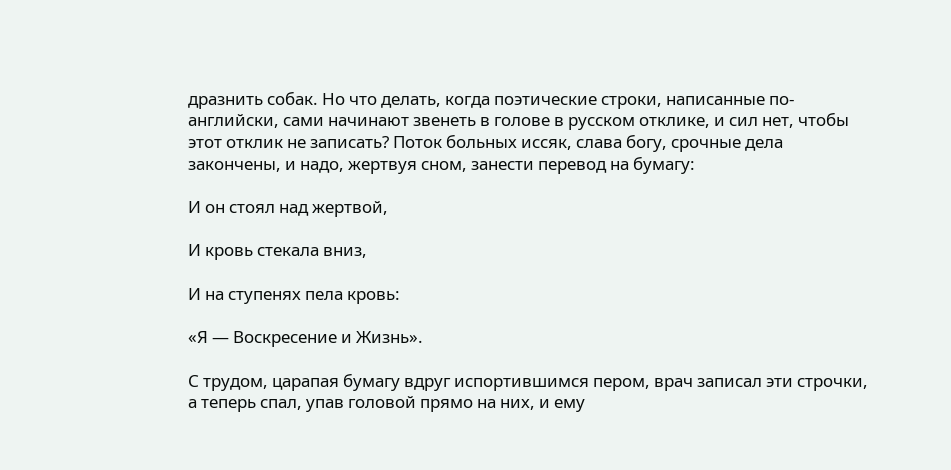дразнить собак. Но что делать, когда поэтические строки, написанные по-английски, сами начинают звенеть в голове в русском отклике, и сил нет, чтобы этот отклик не записать? Поток больных иссяк, слава богу, срочные дела закончены, и надо, жертвуя сном, занести перевод на бумагу:

И он стоял над жертвой,

И кровь стекала вниз,

И на ступенях пела кровь:

«Я — Воскресение и Жизнь».

С трудом, царапая бумагу вдруг испортившимся пером, врач записал эти строчки, а теперь спал, упав головой прямо на них, и ему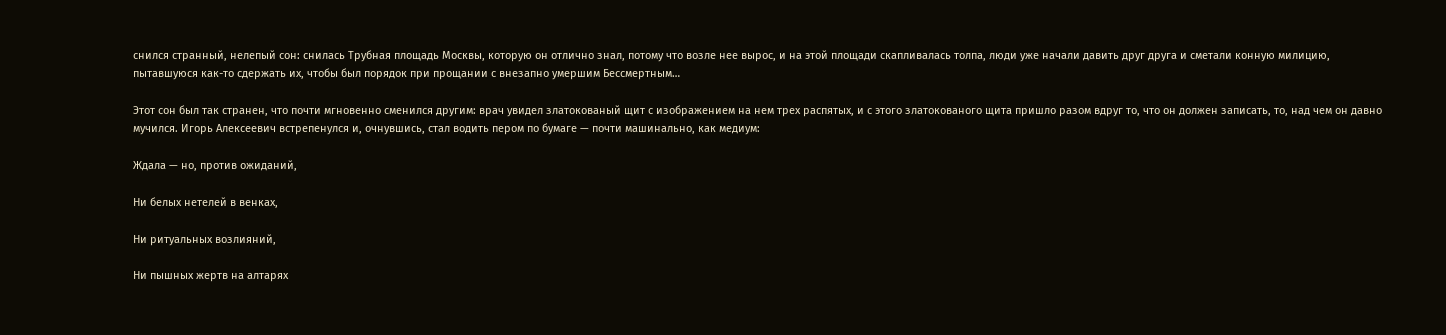снился странный, нелепый сон: снилась Трубная площадь Москвы, которую он отлично знал, потому что возле нее вырос, и на этой площади скапливалась толпа, люди уже начали давить друг друга и сметали конную милицию, пытавшуюся как-то сдержать их, чтобы был порядок при прощании с внезапно умершим Бессмертным…

Этот сон был так странен, что почти мгновенно сменился другим: врач увидел златокованый щит с изображением на нем трех распятых, и с этого златокованого щита пришло разом вдруг то, что он должен записать, то, над чем он давно мучился. Игорь Алексеевич встрепенулся и, очнувшись, стал водить пером по бумаге — почти машинально, как медиум:

Ждала — но, против ожиданий,

Ни белых нетелей в венках,

Ни ритуальных возлияний,

Ни пышных жертв на алтарях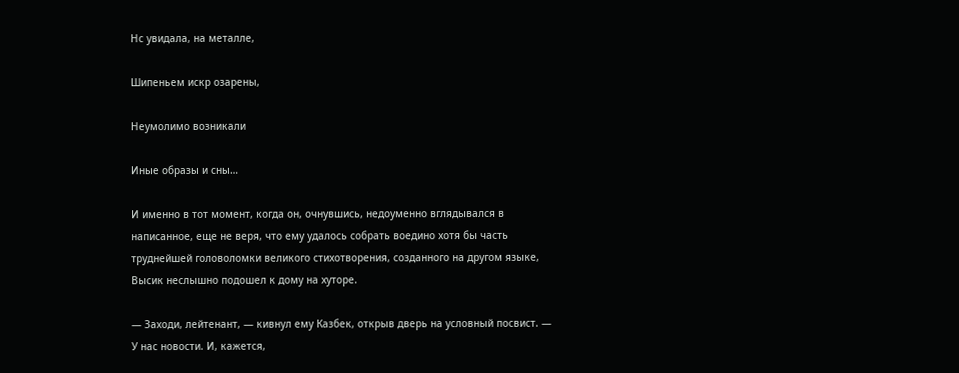Нс увидала, на металле,

Шипеньем искр озарены,

Неумолимо возникали

Иные образы и сны…

И именно в тот момент, когда он, очнувшись, недоуменно вглядывался в написанное, еще не веря, что ему удалось собрать воедино хотя бы часть труднейшей головоломки великого стихотворения, созданного на другом языке, Высик неслышно подошел к дому на хуторе.

— Заходи, лейтенант, — кивнул ему Казбек, открыв дверь на условный посвист. — У нас новости. И, кажется,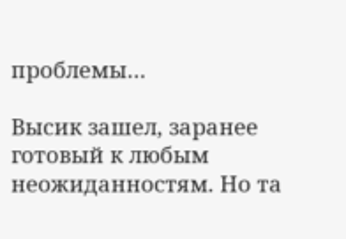проблемы…

Высик зашел, заранее готовый к любым неожиданностям. Но та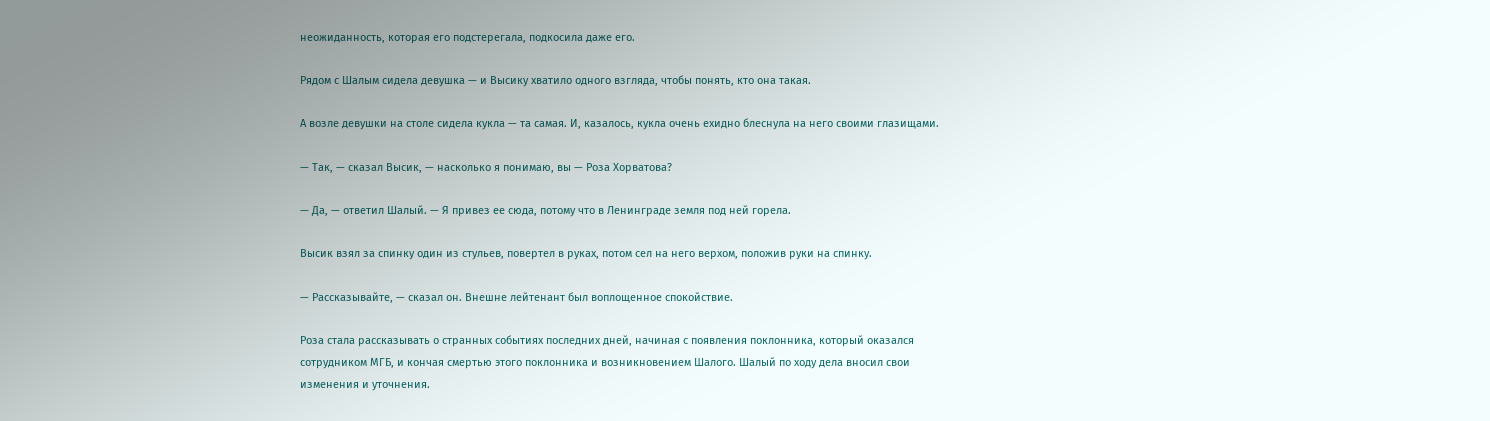неожиданность, которая его подстерегала, подкосила даже его.

Рядом с Шалым сидела девушка — и Высику хватило одного взгляда, чтобы понять, кто она такая.

А возле девушки на столе сидела кукла — та самая. И, казалось, кукла очень ехидно блеснула на него своими глазищами.

— Так, — сказал Высик, — насколько я понимаю, вы — Роза Хорватова?

— Да, — ответил Шалый. — Я привез ее сюда, потому что в Ленинграде земля под ней горела.

Высик взял за спинку один из стульев, повертел в руках, потом сел на него верхом, положив руки на спинку.

— Рассказывайте, — сказал он. Внешне лейтенант был воплощенное спокойствие.

Роза стала рассказывать о странных событиях последних дней, начиная с появления поклонника, который оказался сотрудником МГБ, и кончая смертью этого поклонника и возникновением Шалого. Шалый по ходу дела вносил свои изменения и уточнения.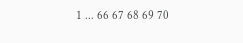1 ... 66 67 68 69 70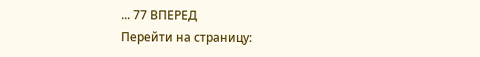... 77 ВПЕРЕД
Перейти на страницу: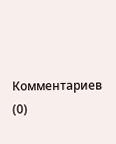Комментариев (0)